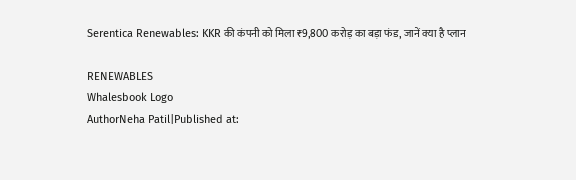Serentica Renewables: KKR की कंपनी को मिला ₹9,800 करोड़ का बड़ा फंड, जानें क्या है प्लान

RENEWABLES
Whalesbook Logo
AuthorNeha Patil|Published at: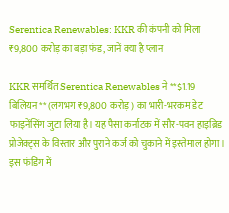Serentica Renewables: KKR की कंपनी को मिला ₹9,800 करोड़ का बड़ा फंड, जानें क्या है प्लान

KKR समर्थित Serentica Renewables ने **$1.19 बिलियन** (लगभग ₹9,800 करोड़) का भारी-भरकम डेट फाइनेंसिंग जुटा लिया है। यह पैसा कर्नाटक में सौर-पवन हाइब्रिड प्रोजेक्ट्स के विस्तार और पुराने कर्ज को चुकाने में इस्तेमाल होगा। इस फंडिंग में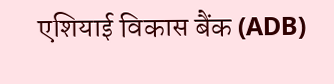एशियाई विकास बैंक (ADB)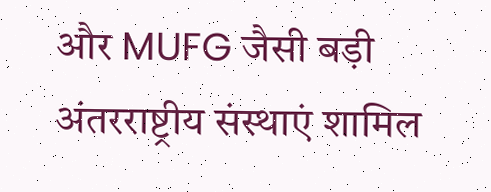और MUFG जैसी बड़ी अंतरराष्ट्रीय संस्थाएं शामिल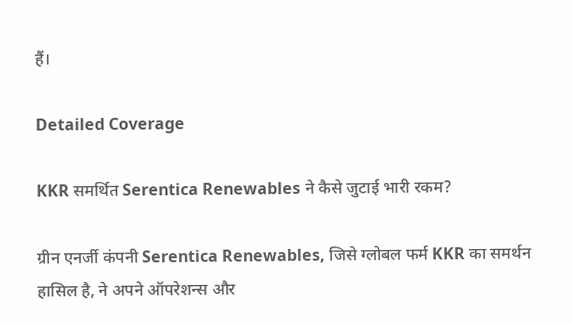हैं।

Detailed Coverage

KKR समर्थित Serentica Renewables ने कैसे जुटाई भारी रकम?

ग्रीन एनर्जी कंपनी Serentica Renewables, जिसे ग्लोबल फर्म KKR का समर्थन हासिल है, ने अपने ऑपरेशन्स और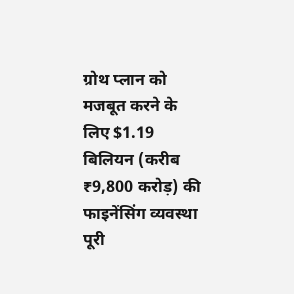ग्रोथ प्लान को मजबूत करने के लिए $1.19 बिलियन (करीब ₹9,800 करोड़) की फाइनेंसिंग व्यवस्था पूरी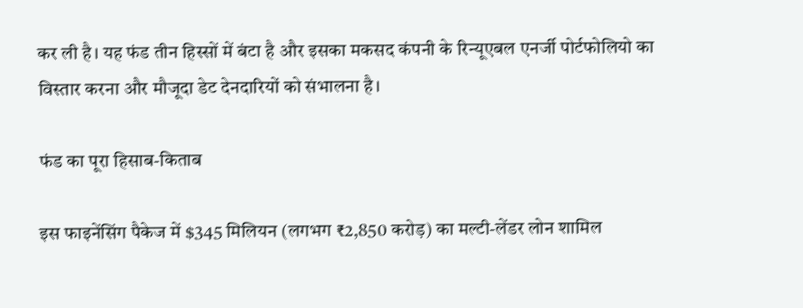कर ली है। यह फंड तीन हिस्सों में बंटा है और इसका मकसद कंपनी के रिन्यूएबल एनर्जी पोर्टफोलियो का विस्तार करना और मौजूदा डेट देनदारियों को संभालना है।

फंड का पूरा हिसाब-किताब

इस फाइनेंसिंग पैकेज में $345 मिलियन (लगभग ₹2,850 करोड़) का मल्टी-लेंडर लोन शामिल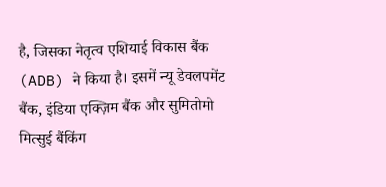है, जिसका नेतृत्व एशियाई विकास बैंक (ADB) ने किया है। इसमें न्यू डेवलपमेंट बैंक, इंडिया एक्ज़िम बैंक और सुमितोमो मित्सुई बैंकिंग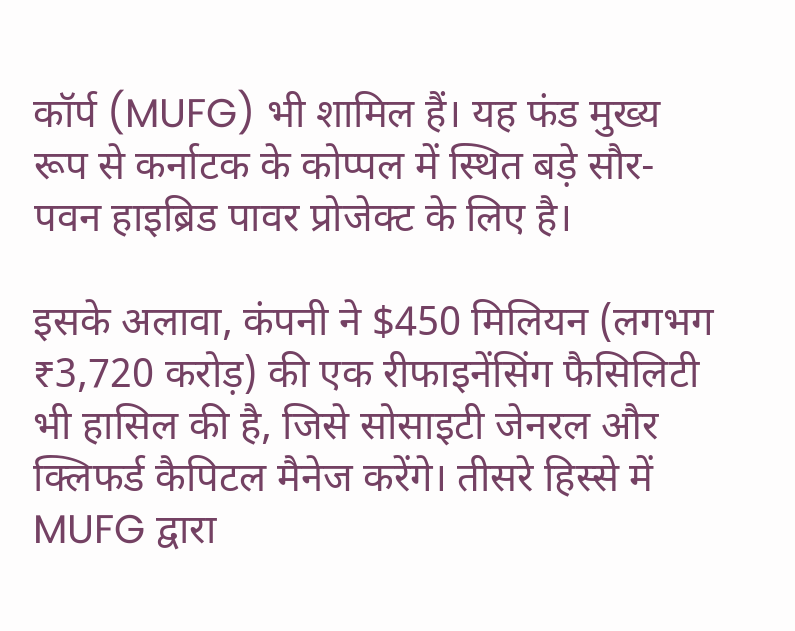कॉर्प (MUFG) भी शामिल हैं। यह फंड मुख्य रूप से कर्नाटक के कोप्पल में स्थित बड़े सौर-पवन हाइब्रिड पावर प्रोजेक्ट के लिए है।

इसके अलावा, कंपनी ने $450 मिलियन (लगभग ₹3,720 करोड़) की एक रीफाइनेंसिंग फैसिलिटी भी हासिल की है, जिसे सोसाइटी जेनरल और क्लिफर्ड कैपिटल मैनेज करेंगे। तीसरे हिस्से में MUFG द्वारा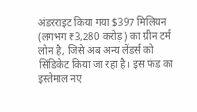अंडरराइट किया गया $397 मिलियन (लगभग ₹3,280 करोड़) का ग्रीन टर्म लोन है, जिसे अब अन्य लेंडर्स को सिंडिकेट किया जा रहा है। इस फंड का इस्तेमाल नए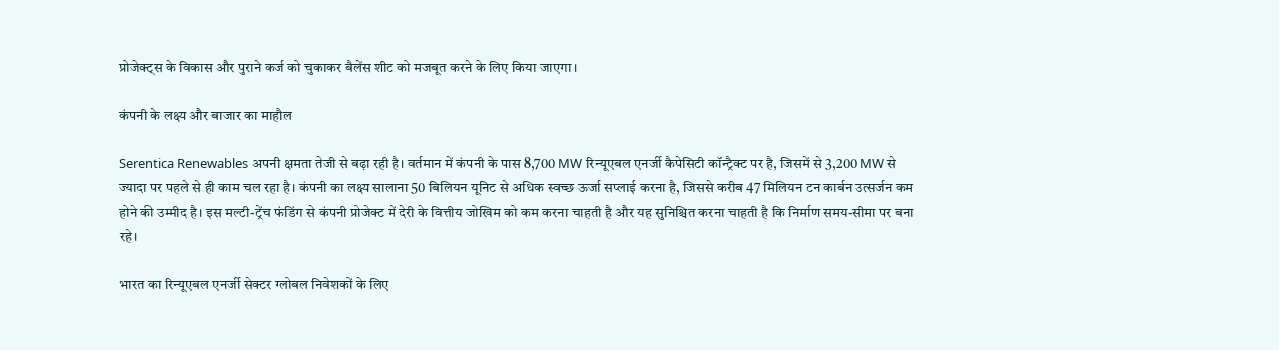प्रोजेक्ट्स के विकास और पुराने कर्ज को चुकाकर बैलेंस शीट को मजबूत करने के लिए किया जाएगा।

कंपनी के लक्ष्य और बाजार का माहौल

Serentica Renewables अपनी क्षमता तेजी से बढ़ा रही है। वर्तमान में कंपनी के पास 8,700 MW रिन्यूएबल एनर्जी कैपेसिटी कॉन्ट्रैक्ट पर है, जिसमें से 3,200 MW से ज्यादा पर पहले से ही काम चल रहा है। कंपनी का लक्ष्य सालाना 50 बिलियन यूनिट से अधिक स्वच्छ ऊर्जा सप्लाई करना है, जिससे करीब 47 मिलियन टन कार्बन उत्सर्जन कम होने की उम्मीद है। इस मल्टी-ट्रेंच फंडिंग से कंपनी प्रोजेक्ट में देरी के वित्तीय जोखिम को कम करना चाहती है और यह सुनिश्चित करना चाहती है कि निर्माण समय-सीमा पर बना रहे।

भारत का रिन्यूएबल एनर्जी सेक्टर ग्लोबल निवेशकों के लिए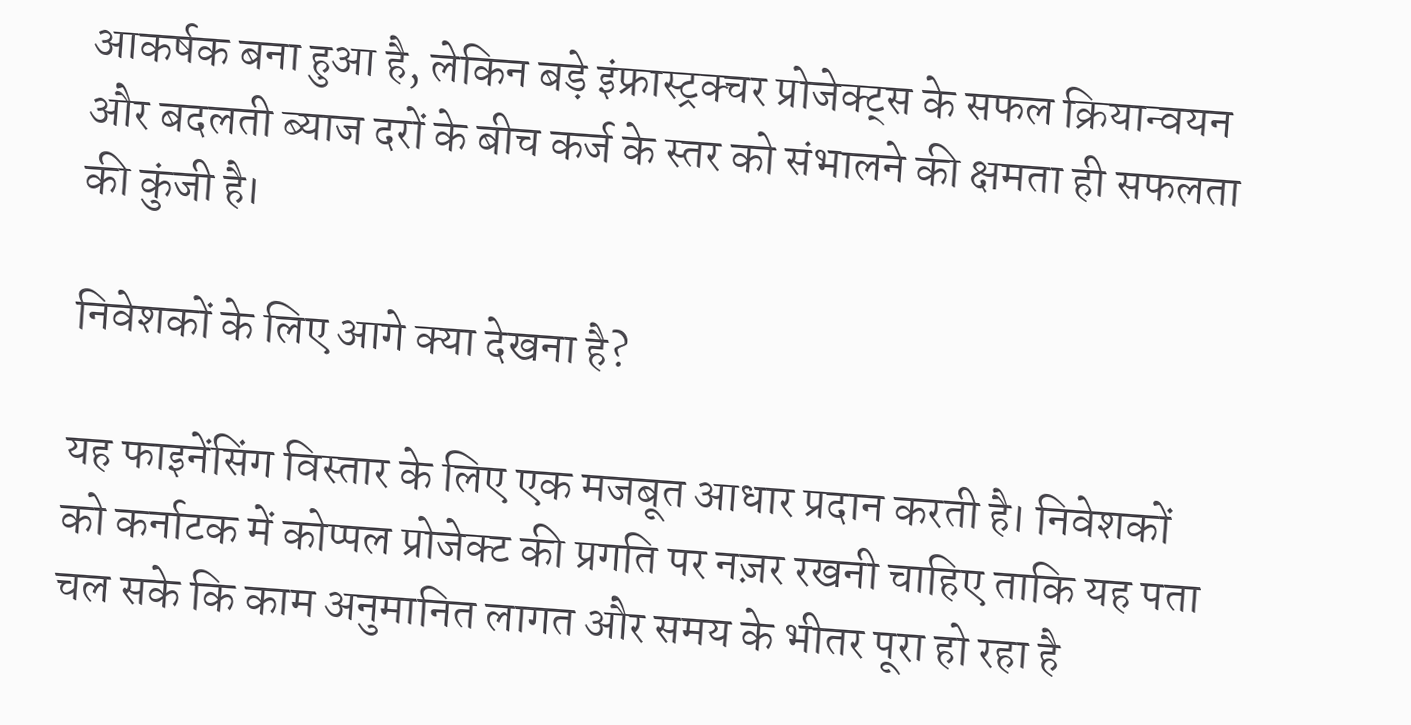आकर्षक बना हुआ है, लेकिन बड़े इंफ्रास्ट्रक्चर प्रोजेक्ट्स के सफल क्रियान्वयन और बदलती ब्याज दरों के बीच कर्ज के स्तर को संभालने की क्षमता ही सफलता की कुंजी है।

निवेशकों के लिए आगे क्या देखना है?

यह फाइनेंसिंग विस्तार के लिए एक मजबूत आधार प्रदान करती है। निवेशकों को कर्नाटक में कोप्पल प्रोजेक्ट की प्रगति पर नज़र रखनी चाहिए ताकि यह पता चल सके कि काम अनुमानित लागत और समय के भीतर पूरा हो रहा है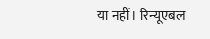या नहीं। रिन्यूएबल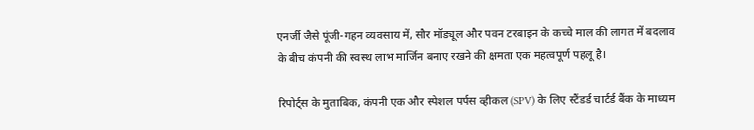एनर्जी जैसे पूंजी-गहन व्यवसाय में, सौर मॉड्यूल और पवन टरबाइन के कच्चे माल की लागत में बदलाव के बीच कंपनी की स्वस्थ लाभ मार्जिन बनाए रखने की क्षमता एक महत्वपूर्ण पहलू है।

रिपोर्ट्स के मुताबिक, कंपनी एक और स्पेशल पर्पस व्हीकल (SPV) के लिए स्टैंडर्ड चार्टर्ड बैंक के माध्यम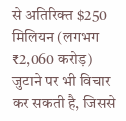से अतिरिक्त $250 मिलियन (लगभग ₹2,060 करोड़) जुटाने पर भी विचार कर सकती है, जिससे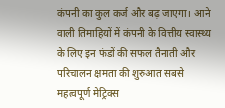कंपनी का कुल कर्ज और बढ़ जाएगा। आने वाली तिमाहियों में कंपनी के वित्तीय स्वास्थ्य के लिए इन फंडों की सफल तैनाती और परिचालन क्षमता की शुरुआत सबसे महत्वपूर्ण मेट्रिक्स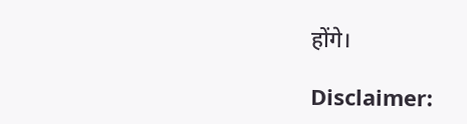होंगे।

Disclaimer: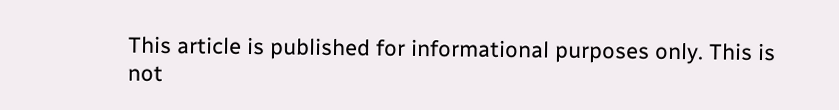This article is published for informational purposes only. This is not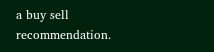a buy sell recommendation.